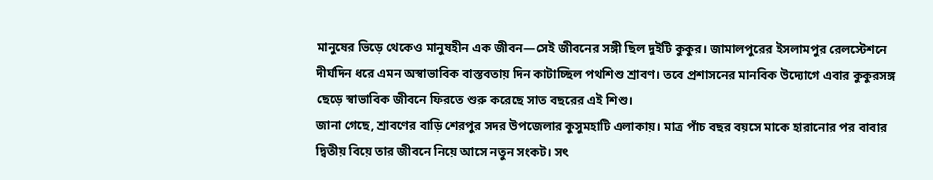মানুষের ভিড়ে থেকেও মানুষহীন এক জীবন—সেই জীবনের সঙ্গী ছিল দুইটি কুকুর। জামালপুরের ইসলামপুর রেলস্টেশনে দীর্ঘদিন ধরে এমন অস্বাভাবিক বাস্তবতায় দিন কাটাচ্ছিল পথশিশু শ্রাবণ। তবে প্রশাসনের মানবিক উদ্যোগে এবার কুকুরসঙ্গ ছেড়ে স্বাভাবিক জীবনে ফিরতে শুরু করেছে সাত বছরের এই শিশু।
জানা গেছে, শ্রাবণের বাড়ি শেরপুর সদর উপজেলার কুসুমহাটি এলাকায়। মাত্র পাঁচ বছর বয়সে মাকে হারানোর পর বাবার দ্বিতীয় বিয়ে তার জীবনে নিয়ে আসে নতুন সংকট। সৎ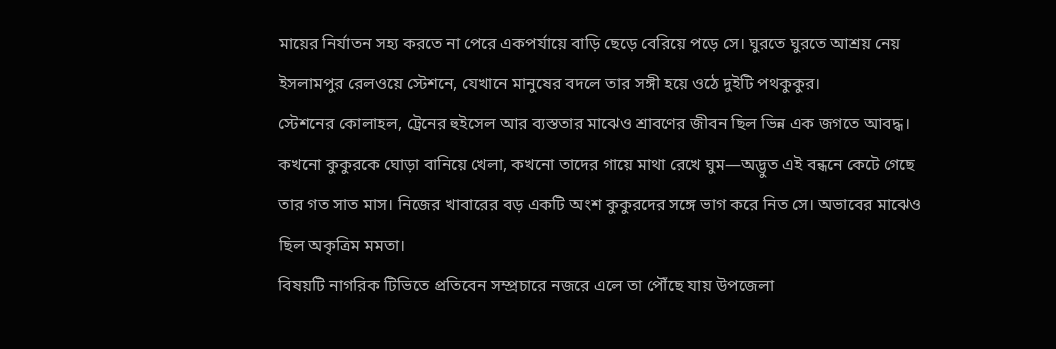মায়ের নির্যাতন সহ্য করতে না পেরে একপর্যায়ে বাড়ি ছেড়ে বেরিয়ে পড়ে সে। ঘুরতে ঘুরতে আশ্রয় নেয় ইসলামপুর রেলওয়ে স্টেশনে, যেখানে মানুষের বদলে তার সঙ্গী হয়ে ওঠে দুইটি পথকুকুর।
স্টেশনের কোলাহল, ট্রেনের হুইসেল আর ব্যস্ততার মাঝেও শ্রাবণের জীবন ছিল ভিন্ন এক জগতে আবদ্ধ। কখনো কুকুরকে ঘোড়া বানিয়ে খেলা, কখনো তাদের গায়ে মাথা রেখে ঘুম—অদ্ভুত এই বন্ধনে কেটে গেছে তার গত সাত মাস। নিজের খাবারের বড় একটি অংশ কুকুরদের সঙ্গে ভাগ করে নিত সে। অভাবের মাঝেও ছিল অকৃত্রিম মমতা।
বিষয়টি নাগরিক টিভিতে প্রতিবেন সম্প্রচারে নজরে এলে তা পৌঁছে যায় উপজেলা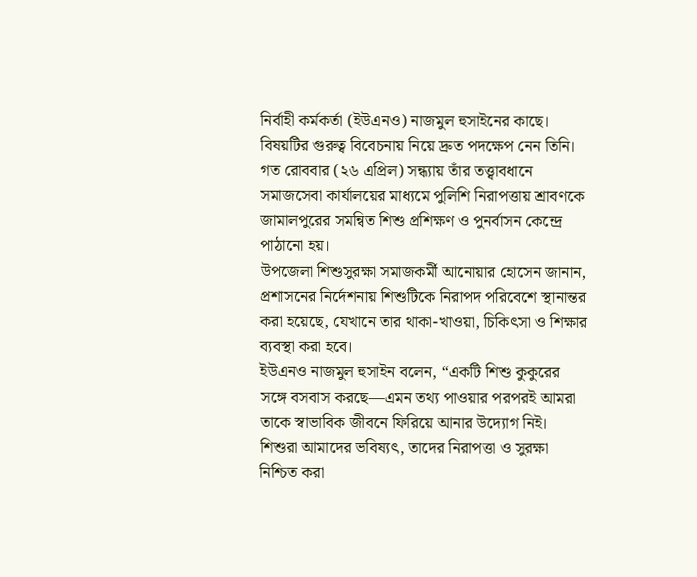নির্বাহী কর্মকর্তা (ইউএনও) নাজমুল হুসাইনের কাছে। বিষয়টির গুরুত্ব বিবেচনায় নিয়ে দ্রুত পদক্ষেপ নেন তিনি।
গত রোববার (২৬ এপ্রিল) সন্ধ্যায় তাঁর তত্ত্বাবধানে সমাজসেবা কার্যালয়ের মাধ্যমে পুলিশি নিরাপত্তায় শ্রাবণকে জামালপুরের সমন্বিত শিশু প্রশিক্ষণ ও পুনর্বাসন কেন্দ্রে পাঠানো হয়।
উপজেলা শিশুসুরক্ষা সমাজকর্মী আনোয়ার হোসেন জানান, প্রশাসনের নির্দেশনায় শিশুটিকে নিরাপদ পরিবেশে স্থানান্তর করা হয়েছে, যেখানে তার থাকা-খাওয়া, চিকিৎসা ও শিক্ষার ব্যবস্থা করা হবে।
ইউএনও নাজমুল হুসাইন বলেন, “একটি শিশু কুকুরের সঙ্গে বসবাস করছে—এমন তথ্য পাওয়ার পরপরই আমরা তাকে স্বাভাবিক জীবনে ফিরিয়ে আনার উদ্যোগ নিই। শিশুরা আমাদের ভবিষ্যৎ, তাদের নিরাপত্তা ও সুরক্ষা নিশ্চিত করা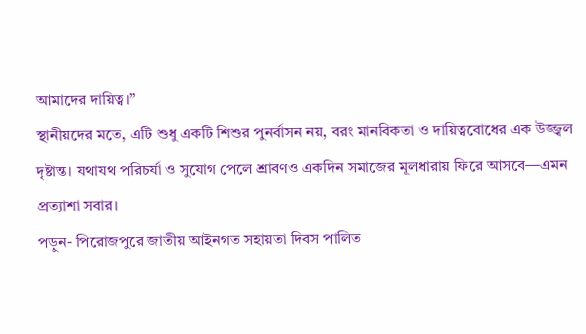আমাদের দায়িত্ব।”
স্থানীয়দের মতে, এটি শুধু একটি শিশুর পুনর্বাসন নয়, বরং মানবিকতা ও দায়িত্ববোধের এক উজ্জ্বল দৃষ্টান্ত। যথাযথ পরিচর্যা ও সুযোগ পেলে শ্রাবণও একদিন সমাজের মূলধারায় ফিরে আসবে—এমন প্রত্যাশা সবার।
পড়ুন- পিরোজপুরে জাতীয় আইনগত সহায়তা দিবস পালিত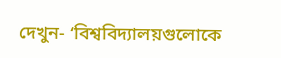দেখুন- ‘বিশ্ববিদ্যালয়গুলোকে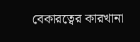বেকারত্বের কারখানা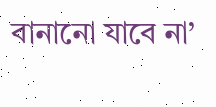বানানো যাবে না’